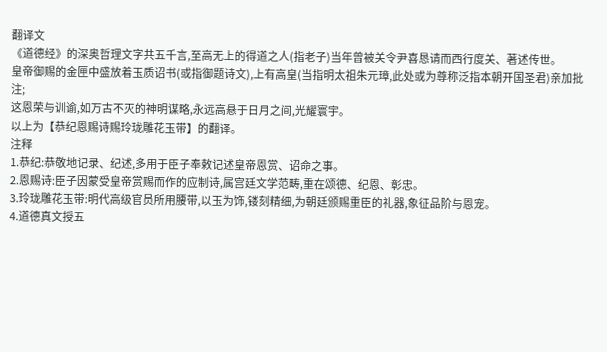翻译文
《道德经》的深奥哲理文字共五千言,至高无上的得道之人(指老子)当年曾被关令尹喜恳请而西行度关、著述传世。
皇帝御赐的金匣中盛放着玉质诏书(或指御题诗文),上有高皇(当指明太祖朱元璋,此处或为尊称泛指本朝开国圣君)亲加批注;
这恩荣与训谕,如万古不灭的神明谋略,永远高悬于日月之间,光耀寰宇。
以上为【恭纪恩赐诗赐玲珑雕花玉带】的翻译。
注释
1.恭纪:恭敬地记录、纪述,多用于臣子奉敕记述皇帝恩赏、诏命之事。
2.恩赐诗:臣子因蒙受皇帝赏赐而作的应制诗,属宫廷文学范畴,重在颂德、纪恩、彰忠。
3.玲珑雕花玉带:明代高级官员所用腰带,以玉为饰,镂刻精细,为朝廷颁赐重臣的礼器,象征品阶与恩宠。
4.道德真文授五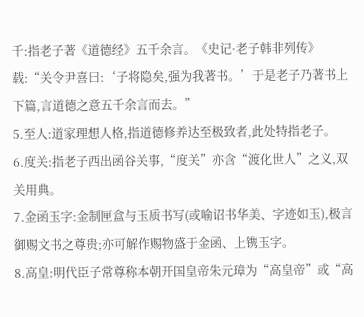千:指老子著《道德经》五千余言。《史记·老子韩非列传》载:“关令尹喜曰:‘子将隐矣,强为我著书。’于是老子乃著书上下篇,言道德之意五千余言而去。”
5.至人:道家理想人格,指道德修养达至极致者,此处特指老子。
6.度关:指老子西出函谷关事,“度关”亦含“渡化世人”之义,双关用典。
7.金函玉字:金制匣盒与玉质书写(或喻诏书华美、字迹如玉),极言御赐文书之尊贵;亦可解作赐物盛于金函、上镌玉字。
8.高皇:明代臣子常尊称本朝开国皇帝朱元璋为“高皇帝”或“高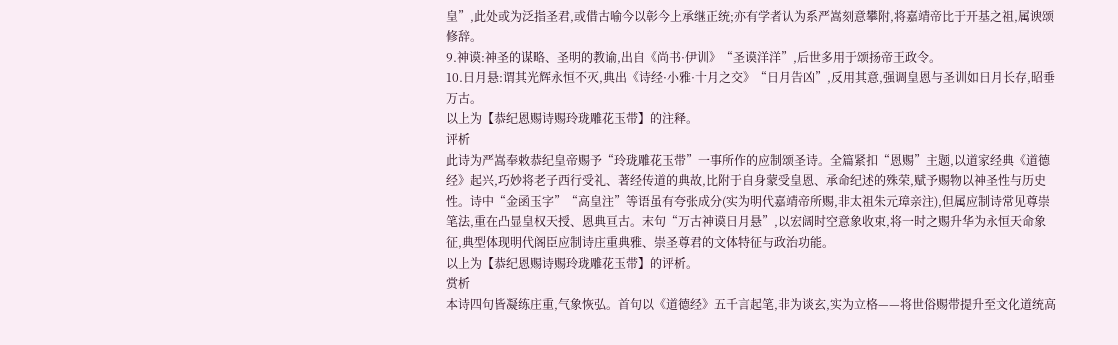皇”,此处或为泛指圣君,或借古喻今以彰今上承继正统;亦有学者认为系严嵩刻意攀附,将嘉靖帝比于开基之祖,属谀颂修辞。
9.神谟:神圣的谋略、圣明的教谕,出自《尚书·伊训》“圣谟洋洋”,后世多用于颂扬帝王政令。
10.日月悬:谓其光辉永恒不灭,典出《诗经·小雅·十月之交》“日月告凶”,反用其意,强调皇恩与圣训如日月长存,昭垂万古。
以上为【恭纪恩赐诗赐玲珑雕花玉带】的注释。
评析
此诗为严嵩奉敕恭纪皇帝赐予“玲珑雕花玉带”一事所作的应制颂圣诗。全篇紧扣“恩赐”主题,以道家经典《道德经》起兴,巧妙将老子西行受礼、著经传道的典故,比附于自身蒙受皇恩、承命纪述的殊荣,赋予赐物以神圣性与历史性。诗中“金函玉字”“高皇注”等语虽有夸张成分(实为明代嘉靖帝所赐,非太祖朱元璋亲注),但属应制诗常见尊崇笔法,重在凸显皇权天授、恩典亘古。末句“万古神谟日月悬”,以宏阔时空意象收束,将一时之赐升华为永恒天命象征,典型体现明代阁臣应制诗庄重典雅、崇圣尊君的文体特征与政治功能。
以上为【恭纪恩赐诗赐玲珑雕花玉带】的评析。
赏析
本诗四句皆凝练庄重,气象恢弘。首句以《道德经》五千言起笔,非为谈玄,实为立格——将世俗赐带提升至文化道统高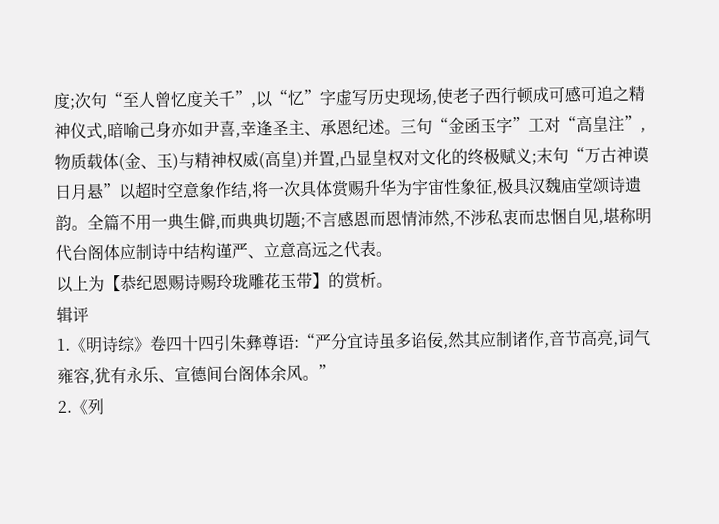度;次句“至人曾忆度关千”,以“忆”字虚写历史现场,使老子西行顿成可感可追之精神仪式,暗喻己身亦如尹喜,幸逢圣主、承恩纪述。三句“金函玉字”工对“高皇注”,物质载体(金、玉)与精神权威(高皇)并置,凸显皇权对文化的终极赋义;末句“万古神谟日月悬”以超时空意象作结,将一次具体赏赐升华为宇宙性象征,极具汉魏庙堂颂诗遗韵。全篇不用一典生僻,而典典切题;不言感恩而恩情沛然,不涉私衷而忠悃自见,堪称明代台阁体应制诗中结构谨严、立意高远之代表。
以上为【恭纪恩赐诗赐玲珑雕花玉带】的赏析。
辑评
1.《明诗综》卷四十四引朱彝尊语:“严分宜诗虽多谄佞,然其应制诸作,音节高亮,词气雍容,犹有永乐、宣德间台阁体余风。”
2.《列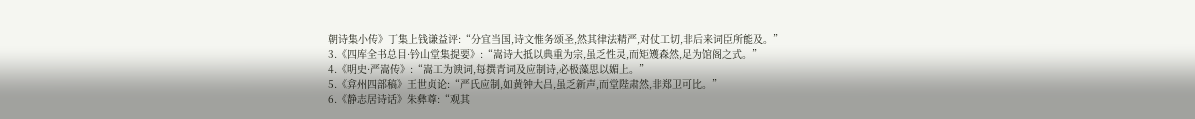朝诗集小传》丁集上钱谦益评:“分宜当国,诗文惟务颂圣,然其律法精严,对仗工切,非后来词臣所能及。”
3.《四库全书总目·钤山堂集提要》:“嵩诗大抵以典重为宗,虽乏性灵,而矩矱森然,足为馆阁之式。”
4.《明史·严嵩传》:“嵩工为谀词,每撰青词及应制诗,必极藻思以媚上。”
5.《弇州四部稿》王世贞论:“严氏应制,如黄钟大吕,虽乏新声,而堂陛肃然,非郑卫可比。”
6.《静志居诗话》朱彝尊:“观其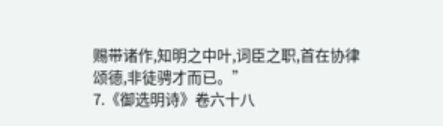赐带诸作,知明之中叶,词臣之职,首在协律颂德,非徒骋才而已。”
7.《御选明诗》卷六十八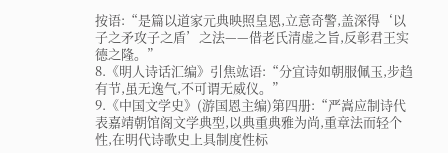按语:“是篇以道家元典映照皇恩,立意奇警,盖深得‘以子之矛攻子之盾’之法——借老氏清虚之旨,反彰君王实德之隆。”
8.《明人诗话汇编》引焦竑语:“分宜诗如朝服佩玉,步趋有节,虽无逸气,不可谓无威仪。”
9.《中国文学史》(游国恩主编)第四册:“严嵩应制诗代表嘉靖朝馆阁文学典型,以典重典雅为尚,重章法而轻个性,在明代诗歌史上具制度性标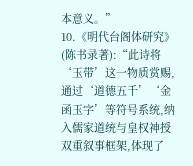本意义。”
10.《明代台阁体研究》(陈书录著):“此诗将‘玉带’这一物质赏赐,通过‘道德五千’‘金函玉字’等符号系统,纳入儒家道统与皇权神授双重叙事框架,体现了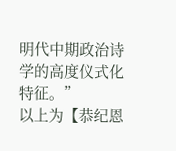明代中期政治诗学的高度仪式化特征。”
以上为【恭纪恩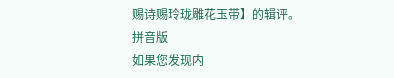赐诗赐玲珑雕花玉带】的辑评。
拼音版
如果您发现内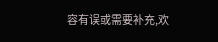容有误或需要补充,欢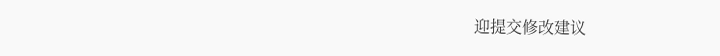迎提交修改建议